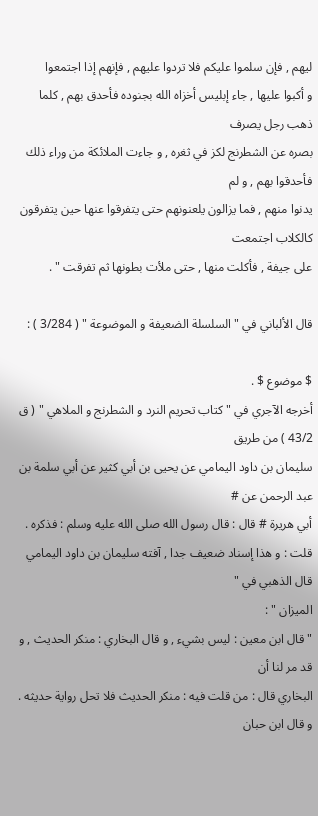ليهم , فإن سلموا عليكم فلا تردوا عليهم , فإنهم إذا اجتمعوا
و أكبوا عليها , جاء إبليس أخزاه الله بجنوده فأحدق بهم , كلما ذهب رجل يصرف
بصره عن الشطرنج لكز في ثغره , و جاءت الملائكة من وراء ذلك فأحدقوا بهم , و لم
يدنوا منهم , فما يزالون يلعنونهم حتى يتفرقوا عنها حين يتفرقون كالكلاب اجتمعت
على جيفة , فأكلت منها , حتى ملأت بطونها ثم تفرقت " .

قال الألباني في " السلسلة الضعيفة و الموضوعة " ( 3/284 ) :

$ موضوع $ .
أخرجه الآجري في " كتاب تحريم النرد و الشطرنج و الملاهي " ( ق 43/2 ) من طريق
سليمان بن داود اليمامي عن يحيى بن أبي كثير عن أبي سلمة بن عبد الرحمن عن #
أبي هريرة # قال : قال رسول الله صلى الله عليه وسلم : فذكره .
قلت : و هذا إسناد ضعيف جدا , آفته سليمان بن داود اليمامي قال الذهبي في "
الميزان " :
" قال ابن معين : ليس بشيء , و قال البخاري : منكر الحديث , و قد مر لنا أن
البخاري قال : من قلت فيه : منكر الحديث فلا تحل رواية حديثه . و قال ابن حبان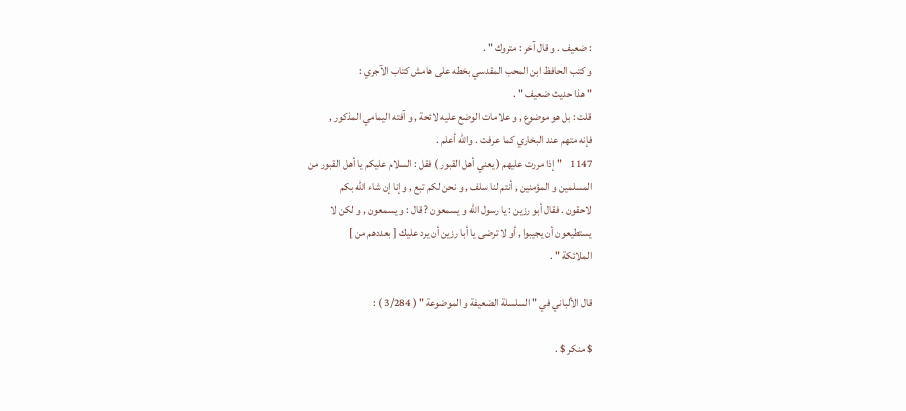: ضعيف . و قال آخر : متروك " .
و كتب الحافظ ابن المحب المقدسي بخطه على هامش كتاب الآجري :
" هذا حديث ضعيف " .
قلت : بل هو موضوع , و علامات الوضع عليه لائحة , و آفته اليمامي المذكور ,
فإنه متهم عند البخاري كما عرفت . والله أعلم .
1147    " إذا مررت عليهم ( يعني أهل القبور ) فقل : السلام عليكم يا أهل القبور من
المسلمين و المؤمنين , أنتم لنا سلف , و نحن لكم تبع , و إنا إن شاء الله بكم
لاحقون . فقال أبو رزين : يا رسول الله و يسمعون ? قال : و يسمعون , و لكن لا
يستطيعون أن يجيبوا , أو لا ترضى يا أبا رزين أن يرد عليك [ بعددهم من ]
الملائكة " .

قال الألباني في " السلسلة الضعيفة و الموضوعة " ( 3/284 ) :

$ منكر $ .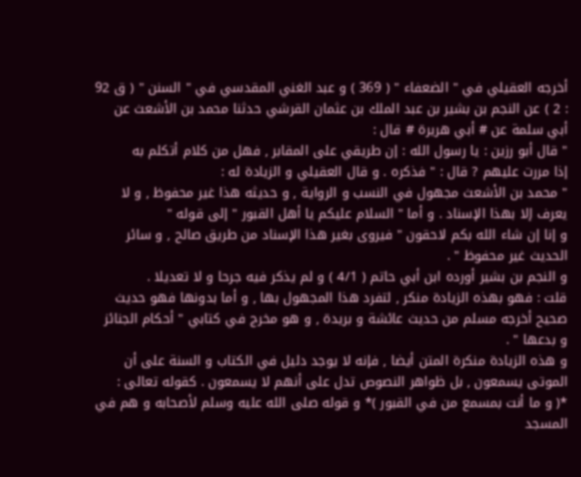أخرجه العقيلي في " الضعفاء " ( 369 ) و عبد الغني المقدسي في " السنن " ( ق 92
: 2 ) عن النجم بن بشير بن عبد الملك بن عثمان القرشي حدثنا محمد بن الأشعث عن
أبي سلمة عن # أبي هريرة # قال :
" قال أبو رزين : يا رسول الله : إن طريقي على المقابر , فهل من كلام أتكلم به
إذا مررت عليهم ? قال : " فذكره . و قال العقيلي و الزيادة له :
" محمد بن الأشعث مجهول في النسب و الرواية , و حديثه هذا غير محفوظ , و لا
يعرف إلا بهذا الإسناد . و أما " السلام عليكم يا أهل القبور " إلى قوله "
و إنا إن شاء الله بكم لاحقون " فيروى بغير هذا الإسناد من طريق صالح , و سائر
الحديث غير محفوظ " .
و النجم بن بشير أورده ابن أبي حاتم ( 4/1 ) و لم يذكر فيه جرحا و لا تعديلا .
قلت : فهو بهذه الزيادة منكر , لتفرد هذا المجهول بها , و أما بدونها فهو حديث
صحيح أخرجه مسلم من حديث عائشة و بريدة , و هو مخرج في كتابي " أحكام الجنائز
و بدعها " .
و هذه الزيادة منكرة المتن أيضا , فإنه لا يوجد دليل في الكتاب و السنة على أن
الموتى يسمعون , بل ظواهر النصوص تدل على أنهم لا يسمعون . كقوله تعالى :
*( و ما أنت بمسمع من في القبور )* و قوله صلى الله عليه وسلم لأصحابه و هم في
المسجد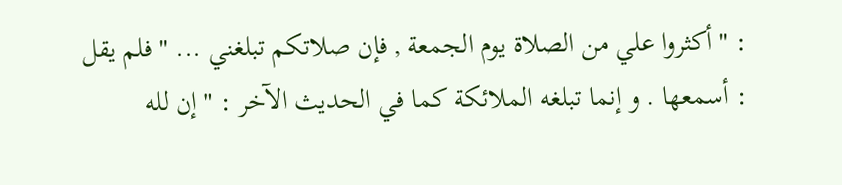: " أكثروا علي من الصلاة يوم الجمعة , فإن صلاتكم تبلغني ... " فلم يقل
: أسمعها . و إنما تبلغه الملائكة كما في الحديث الآخر : " إن لله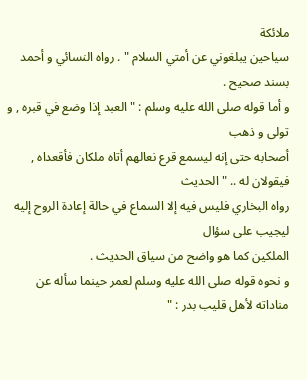ملائكة
سياحين يبلغوني عن أمتي السلام " . رواه النسائي و أحمد بسند صحيح .
و أما قوله صلى الله عليه وسلم : " العبد إذا وضع في قبره , و تولى و ذهب
أصحابه حتى إنه ليسمع قرع نعالهم أتاه ملكان فأقعداه , فيقولان له .. " الحديث
رواه البخاري فليس فيه إلا السماع في حالة إعادة الروح إليه ليجيب على سؤال
الملكين كما هو واضح من سياق الحديث .
و نحوه قوله صلى الله عليه وسلم لعمر حينما سأله عن مناداته لأهل قليب بدر : "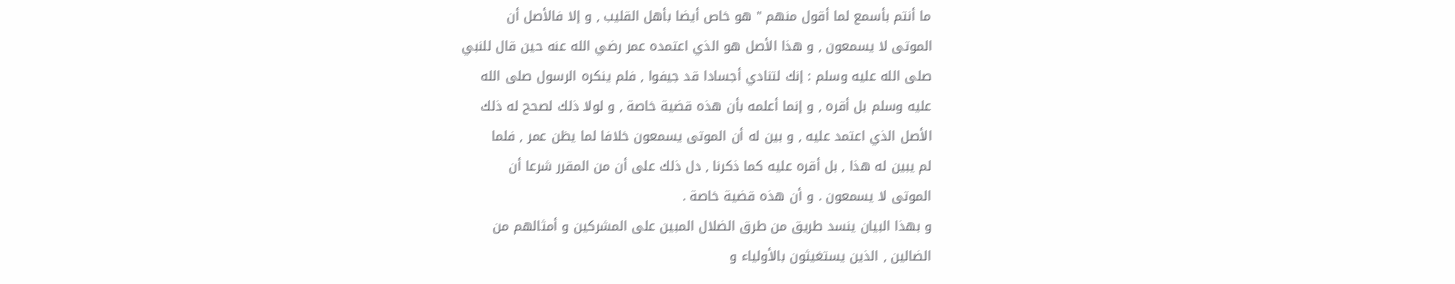ما أنتم بأسمع لما أقول منهم " هو خاص أيضا بأهل القليب , و إلا فالأصل أن
الموتى لا يسمعون , و هذا الأصل هو الذي اعتمده عمر رضي الله عنه حين قال للنبي
صلى الله عليه وسلم : إنك لتنادي أجسادا قد جيفوا , فلم ينكره الرسول صلى الله
عليه وسلم بل أقره , و إنما أعلمه بأن هذه قضية خاصة , و لولا ذلك لصحح له ذلك
الأصل الذي اعتمد عليه , و بين له أن الموتى يسمعون خلافا لما يظن عمر , فلما
لم يبين له هذا , بل أقره عليه كما ذكرنا , دل ذلك على أن من المقرر شرعا أن
الموتى لا يسمعون . و أن هذه قضية خاصة .
و بهذا البيان ينسد طريق من طرق الضلال المبين على المشركين و أمثالهم من
الضالين , الذين يستغيثون بالأولياء و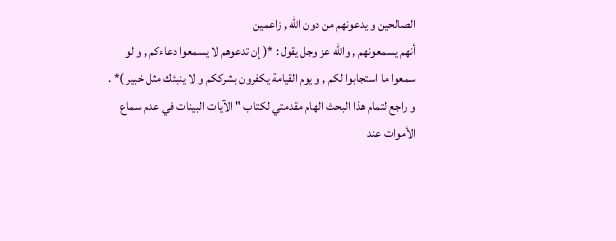الصالحين و يدعونهم من دون الله , زاعمين
أنهم يسمعونهم , والله عز وجل يقول : *( إن تدعوهم لا يسمعوا دعاءكم , و لو
سمعوا ما استجابوا لكم , و يوم القيامة يكفرون بشرككم و لا ينبئك مثل خبير )* .
و راجع لتمام هذا البحث الهام مقدمتي لكتاب " الآيات البينات في عدم سماع
الأموات عند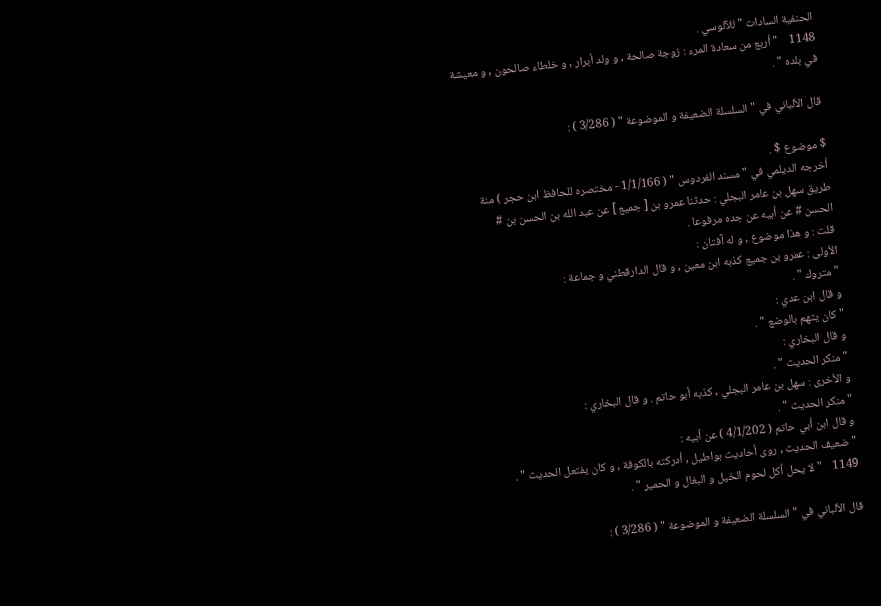الحنفية السادات " للآلوسي .
1148    " أربع من سعادة المرء : زوجة صالحة , و ولد أبرار , و خلطاء صالحون , و معيشة
في بلده " .

قال الألباني في " السلسلة الضعيفة و الموضوعة " ( 3/286 ) :

$ موضوع $ .
أخرجه الديلمي في " مسند الفردوس " ( 1/1/166 - مختصره للحافظ ابن حجر ) منة
طريق سهل بن عامر البجلي : حدثنا عمرو بن [ جميع ] عن عبد الله بن الحسن بن #
الحسن # عن أبيه عن جده مرفوعا .
قلت : و هذا موضوع , و له آفتان :
الأولى : عمرو بن جميع كذبه ابن معين , و قال الدارقطني و جماعة :
" متروك " .
و قال ابن عدي :
" كان يتهم بالوضع " .
و قال البخاري :
" منكر الحديث " .
و الأخرى : سهل بن عامر البجلي , كذبه أبو حاتم . و قال البخاري :
" منكر الحديث " .
و قال ابن أبي حاتم ( 4/1/202 ) عن أبيه :
" ضعيف الحديث , روى أحاديث بواطيل , أدركته بالكوفة , و كان يفتعل الحديث " .
1149    " لا يحل أكل لحوم الخيل و البغال و الحمير " .

قال الألباني في " السلسلة الضعيفة و الموضوعة " ( 3/286 ) :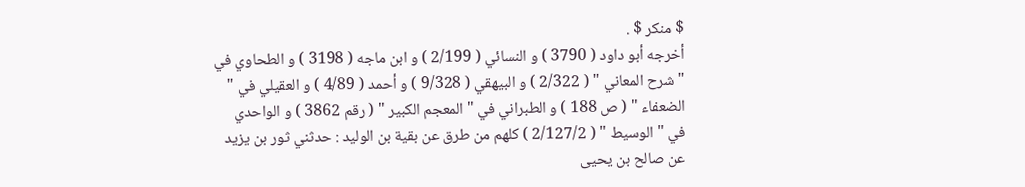$ منكر $ .
أخرجه أبو داود ( 3790 ) و النسائي ( 2/199 ) و ابن ماجه ( 3198 ) و الطحاوي في
" شرح المعاني " ( 2/322 ) و البيهقي ( 9/328 ) و أحمد ( 4/89 ) و العقيلي في "
الضعفاء " ( ص 188 ) و الطبراني في " المعجم الكبير " ( رقم 3862 ) و الواحدي
في " الوسيط " ( 2/127/2 ) كلهم من طرق عن بقية بن الوليد : حدثني ثور بن يزيد
عن صالح بن يحيى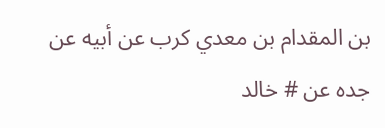بن المقدام بن معدي كرب عن أبيه عن جده عن # خالد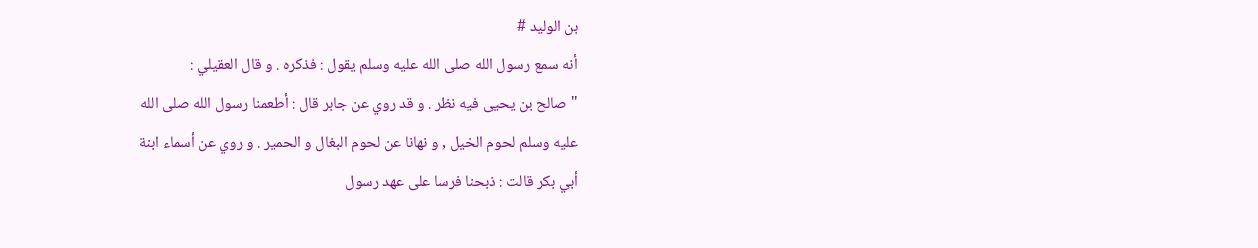بن الوليد #
أنه سمع رسول الله صلى الله عليه وسلم يقول : فذكره . و قال العقيلي :
" صالح بن يحيى فيه نظر . و قد روي عن جابر قال : أطعمنا رسول الله صلى الله
عليه وسلم لحوم الخيل , و نهانا عن لحوم البغال و الحمير . و روي عن أسماء ابنة
أبي بكر قالت : ذبحنا فرسا على عهد رسول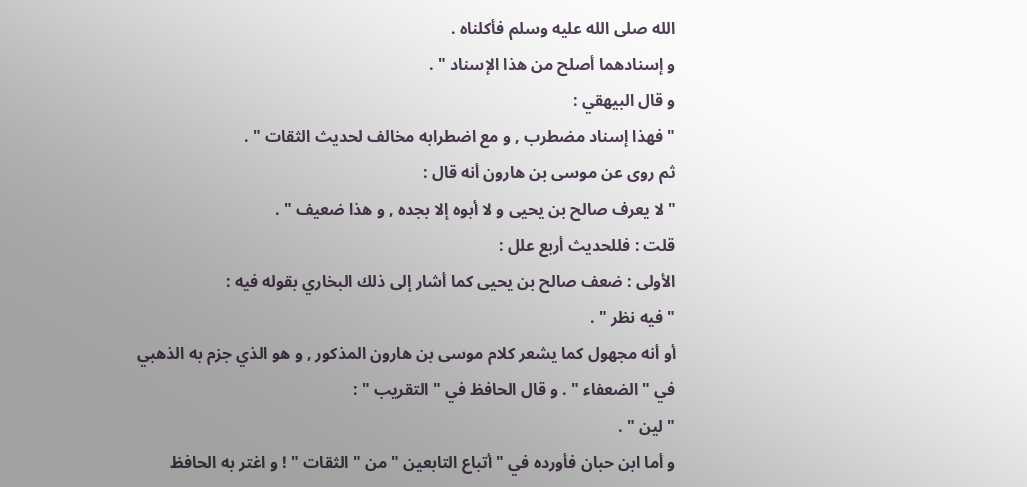الله صلى الله عليه وسلم فأكلناه .
و إسنادهما أصلح من هذا الإسناد " .
و قال البيهقي :
" فهذا إسناد مضطرب , و مع اضطرابه مخالف لحديث الثقات " .
ثم روى عن موسى بن هارون أنه قال :
" لا يعرف صالح بن يحيى و لا أبوه إلا بجده , و هذا ضعيف " .
قلت : فللحديث أربع علل :
الأولى : ضعف صالح بن يحيى كما أشار إلى ذلك البخاري بقوله فيه :
" فيه نظر " .
أو أنه مجهول كما يشعر كلام موسى بن هارون المذكور , و هو الذي جزم به الذهبي
في " الضعفاء " . و قال الحافظ في " التقريب " :
" لين " .
و أما ابن حبان فأورده في " أتباع التابعين " من " الثقات " ! و اغتر به الحافظ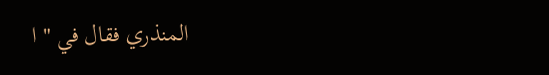المنذري فقال في " ا